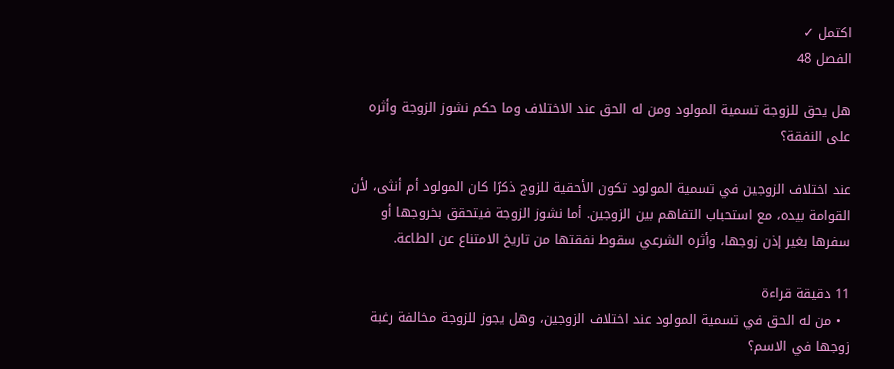اكتمل ✓
الفصل 48

هل يحق للزوجة تسمية المولود ومن له الحق عند الاختلاف وما حكم نشوز الزوجة وأثره على النفقة؟

عند اختلاف الزوجين في تسمية المولود تكون الأحقية للزوج ذكرًا كان المولود أم أنثى، لأن القوامة بيده، مع استحباب التفاهم بين الزوجين. أما نشوز الزوجة فيتحقق بخروجها أو سفرها بغير إذن زوجها، وأثره الشرعي سقوط نفقتها من تاريخ الامتناع عن الطاعة.

11 دقيقة قراءة
  • من له الحق في تسمية المولود عند اختلاف الزوجين، وهل يجوز للزوجة مخالفة رغبة زوجها في الاسم؟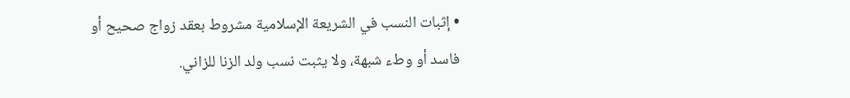• إثبات النسب في الشريعة الإسلامية مشروط بعقد زواج صحيح أو فاسد أو وطء شبهة، ولا يثبت نسب ولد الزنا للزاني.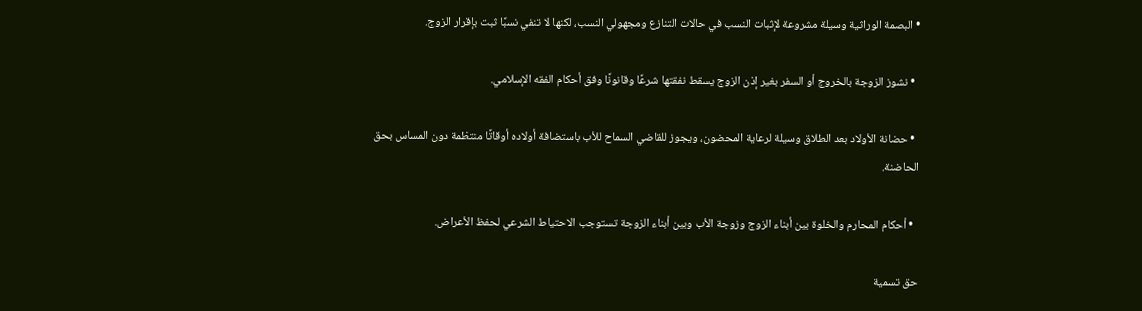• البصمة الوراثية وسيلة مشروعة لإثبات النسب في حالات التنازع ومجهولي النسب، لكنها لا تنفي نسبًا ثبت بإقرار الزوج.

  • نشوز الزوجة بالخروج أو السفر بغير إذن الزوج يسقط نفقتها شرعًا وقانونًا وفق أحكام الفقه الإسلامي.

  • حضانة الأولاد بعد الطلاق وسيلة لرعاية المحضون، ويجوز للقاضي السماح للأب باستضافة أولاده أوقاتًا منتظمة دون المساس بحق الحاضنة.

  • أحكام المحارم والخلوة بين أبناء الزوج وزوجة الأب وبين أبناء الزوجة تستوجب الاحتياط الشرعي لحفظ الأعراض.

حق تسمية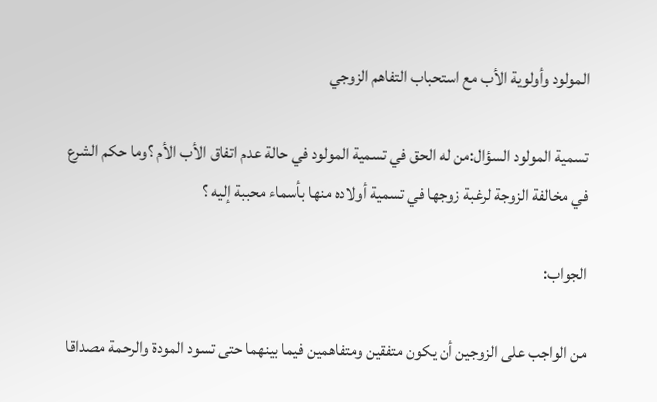المولود وأولوية الأب مع استحباب التفاهم الزوجي

تسمية المولود السؤال:من له الحق في تسمية المولود في حالة عدم اتفاق الأب الأم ؟وما حكم الشرع في مخالفة الزوجة لرغبة زوجها في تسمية أولاده منها بأسماء محببة إليه ؟

الجواب:

من الواجب على الزوجين أن يكون متفقين ومتفاهمين فيما بينهما حتى تسود المودة والرحمة مصداقا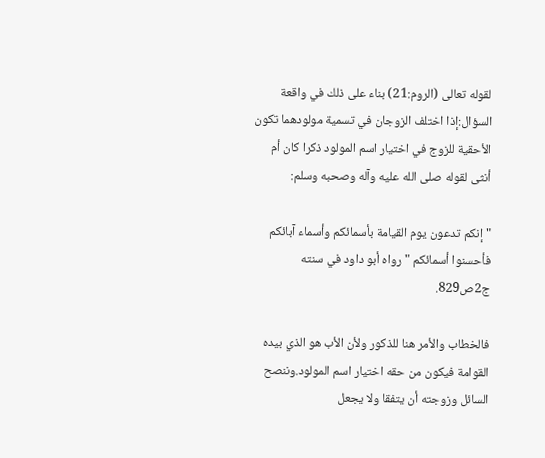لقوله تعالى (الروم:21) بناء على ذلك في واقعة السؤال:إذا اختلف الزوجان في تسمية مولودهما تكون الأحقية للزوج في اختيار اسم المولود ذكرا كان أم أنثى لقوله صلى الله عليه وآله وصحبه وسلم:

"إنكم تدعون يوم القيامة بأسمائكم وأسماء آبائكم فأحسنوا أسمائكم "رواه أبو داود في سنته ج2ص829.

فالخطاب والأمر هنا للذكور ولأن الأب هو الذي بيده القوامة فيكون من حقه اختيار اسم المولود.وننصح السائل وزوجته أن يتفقا ولا يجعل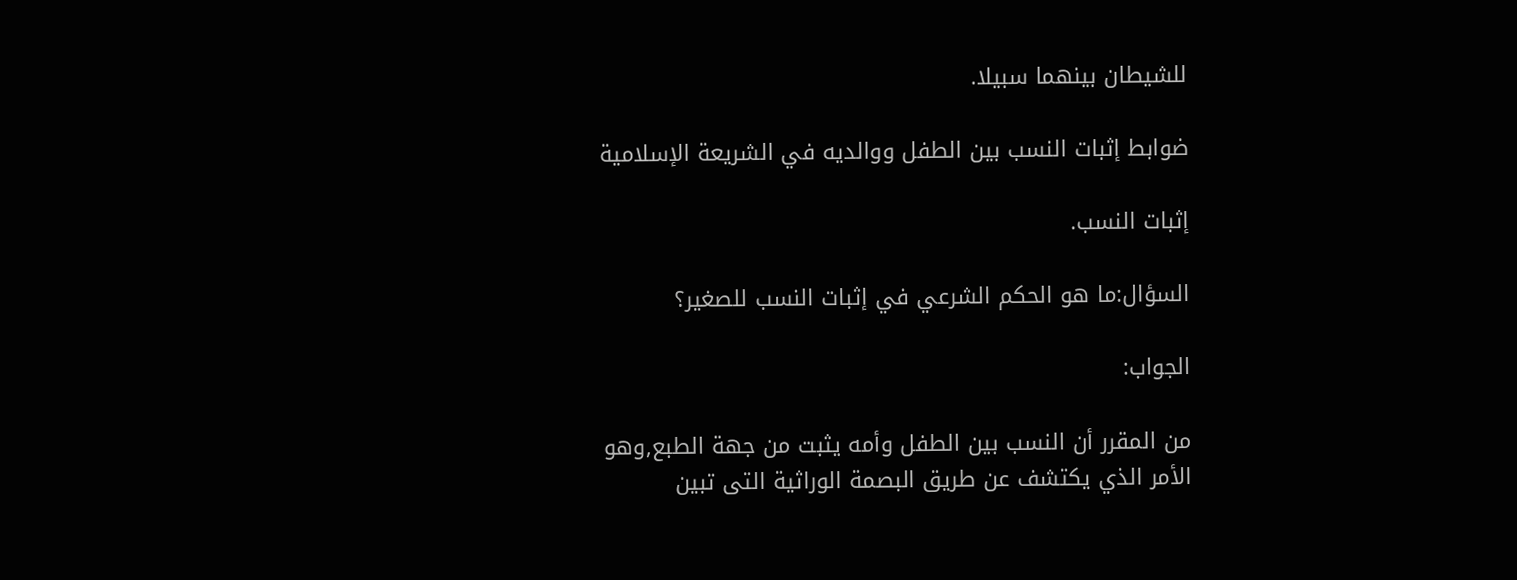للشيطان بينهما سبيلا.

ضوابط إثبات النسب بين الطفل ووالديه في الشريعة الإسلامية

إثبات النسب.

السؤال:ما هو الحكم الشرعي في إثبات النسب للصغير؟

الجواب:

من المقرر أن النسب بين الطفل وأمه يثبت من جهة الطبع,وهو الأمر الذي يكتشف عن طريق البصمة الوراثية التى تبين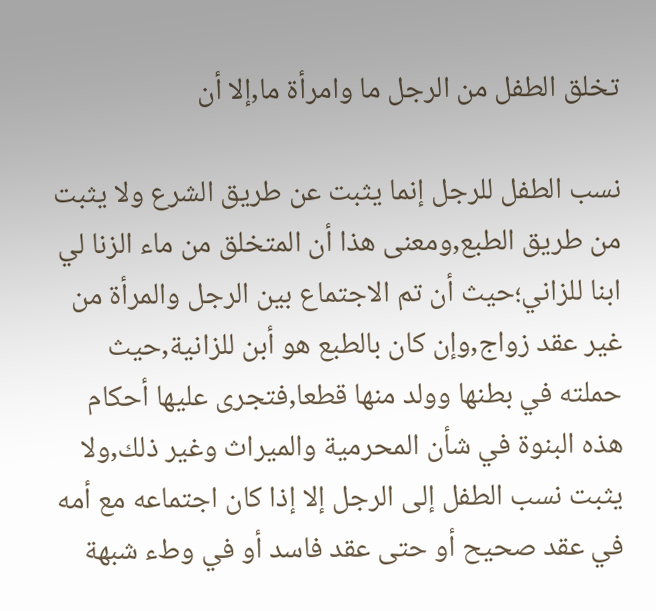تخلق الطفل من الرجل ما وامرأة ما,إلا أن

نسب الطفل للرجل إنما يثبت عن طريق الشرع ولا يثبت من طريق الطبع,ومعنى هذا أن المتخلق من ماء الزنا لي ابنا للزاني؛حيث أن تم الاجتماع بين الرجل والمرأة من غير عقد زواج,وإن كان بالطبع هو أبن للزانية,حيث حملته في بطنها وولد منها قطعا,فتجرى عليها أحكام هذه البنوة في شأن المحرمية والميراث وغير ذلك,ولا يثبت نسب الطفل إلى الرجل إلا إذا كان اجتماعه مع أمه في عقد صحيح أو حتى عقد فاسد أو في وطء شبهة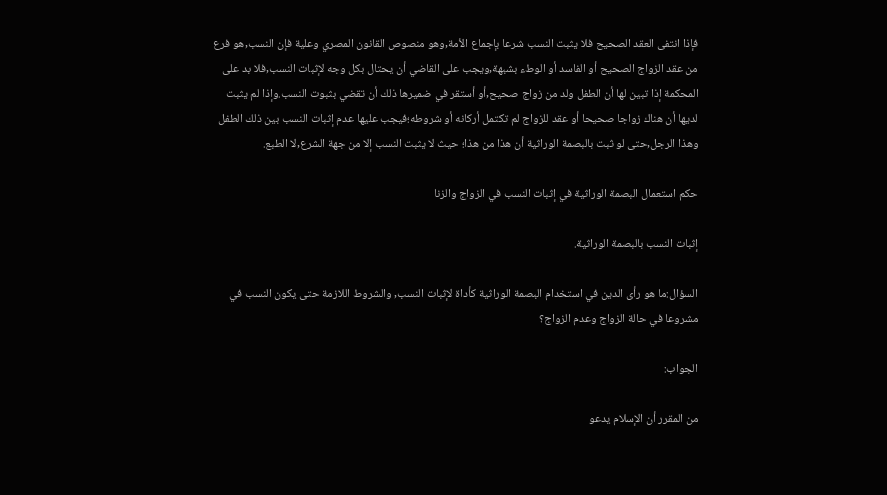فإذا انتفى العقد الصحيح فلا يثبت النسب شرعا بإجماع الأمة,وهو منصوص القانون المصري وعلية فإن النسب,هو فرع من عقد الزواج الصحيح أو الفاسد أو الوطء بشبهة,ويجب على القاضي أن يحتال بكل وجه لإثبات النسب,فلا بد على المحكمة إذا تبين لها أن الطفل ولد من زواج صحيح,أو أستقر في ضميرها ذلك أن تقضي بثبوت النسب.وإذا لم يثبت لديها أن هناك زواجا صحيحا أو عقد للزواج لم تكتمل أركانه أو شروطه؛فيجب عليها عدم إثبات النسب بين ذلك الطفل وهذا الرجل,حتى لو ثبت بالبصمة الوراثية أن هذا من هذا؛ حيث لا يثبت النسب إلا من جهة الشرع,لا الطبع.

حكم استعمال البصمة الوراثية في إثبات النسب في الزواج والزنا

إثبات النسب بالبصمة الوراثية.

السؤال:ما هو رأى الدين في استخدام البصمة الوراثية كأداة لإثبات النسب, والشروط اللازمة حتى يكون النسب في مشروعا في حالة الزواج وعدم الزواج؟

الجواب:

من المقرر أن الإسلام يدعو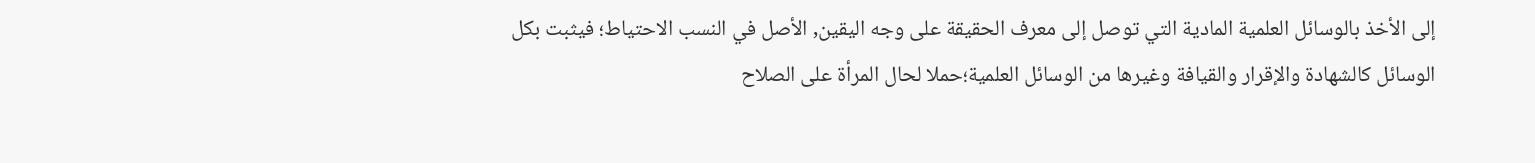إلى الأخذ بالوسائل العلمية المادية التي توصل إلى معرف الحقيقة على وجه اليقين, الأصل في النسب الاحتياط؛ فيثبت بكل الوسائل كالشهادة والإقرار والقيافة وغيرها من الوسائل العلمية؛حملا لحال المرأة على الصلاح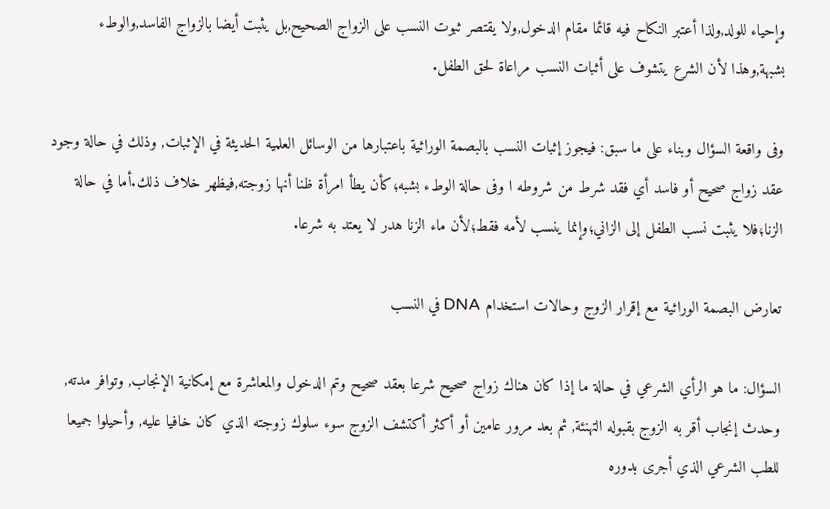وإحياء للولد,ولذا أعتبر النكاح فيه قائما مقام الدخول,ولا يقتصر ثبوت النسب على الزواج الصحيح,بل يثبت أيضا بالزواج الفاسد,والوطء بشبهة,وهذا لأن الشرع يتشوف على أثبات النسب مراعاة لحق الطفل.

وفى واقعة السؤال وبناء على ما سبق: فيجوز إثبات النسب بالبصمة الوراثية باعتبارها من الوسائل العلمية الحديثة في الإثبات, وذلك في حالة وجود عقد زواج صحيح أو فاسد أي فقد شرط من شروطه ا وفى حالة الوطء بشبه؛كأن يطأ امرأة ظنا أنها زوجته,فيظهر خلاف ذلك.أما في حالة الزنا؛فلا يثبت نسب الطفل إلى الزاني؛وإنما ينسب لأمه فقط؛لأن ماء الزنا هدر لا يعتد به شرعا.

تعارض البصمة الوراثية مع إقرار الزوج وحالات استخدام DNA في النسب

السؤال: ما هو الرأي الشرعي في حالة ما إذا كان هناك زواج صحيح شرعا بعقد صحيح وتم الدخول والمعاشرة مع إمكانية الإنجاب, وتوافر مدته, وحدث إنجاب أقر به الزوج بقبوله التهنئة, ثم بعد مرور عامين أو أكثر أكتشف الزوج سوء سلوك زوجته الذي كان خافيا عليه, وأحيلوا جميعا للطب الشرعي الذي أجرى بدوره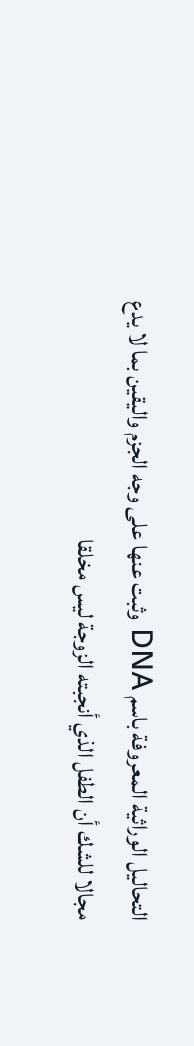التحاليل الوراثية المعروفة باسم DNA وثبت عنها على وجه الجزم واليقين بما لا يدع مجالا للشك أن الطفل الذي أنجبته الزوجة ليس مخلقا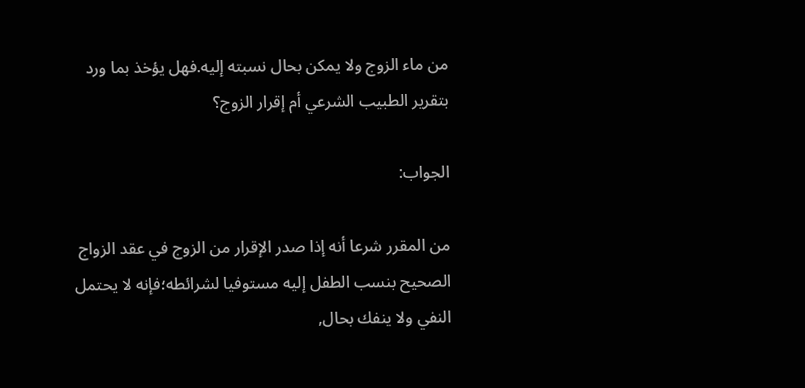من ماء الزوج ولا يمكن بحال نسبته إليه.فهل يؤخذ بما ورد بتقرير الطبيب الشرعي أم إقرار الزوج؟

الجواب:

من المقرر شرعا أنه إذا صدر الإقرار من الزوج في عقد الزواج الصحيح بنسب الطفل إليه مستوفيا لشرائطه؛فإنه لا يحتمل النفي ولا ينفك بحال,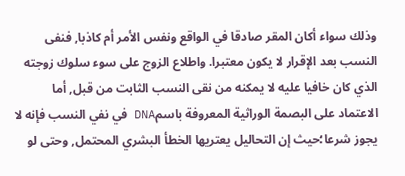وذلك سواء أكان المقر صادقا في الواقع ونفس الأمر أم كاذبا, فنفى النسب بعد الإقرار لا يكون معتبرا. واطلاع الزوج على سوء سلوك زوجته الذي كان خافيا عليه لا يمكنه من نقى النسب الثابت من قبل, أما الاعتماد على البصمة الوراثية المعروفة باسمDNA في نفي النسب فإنه لا يجوز شرعا؛حيث إن التحاليل يعتريها الخطأ البشري المحتمل, وحتى لو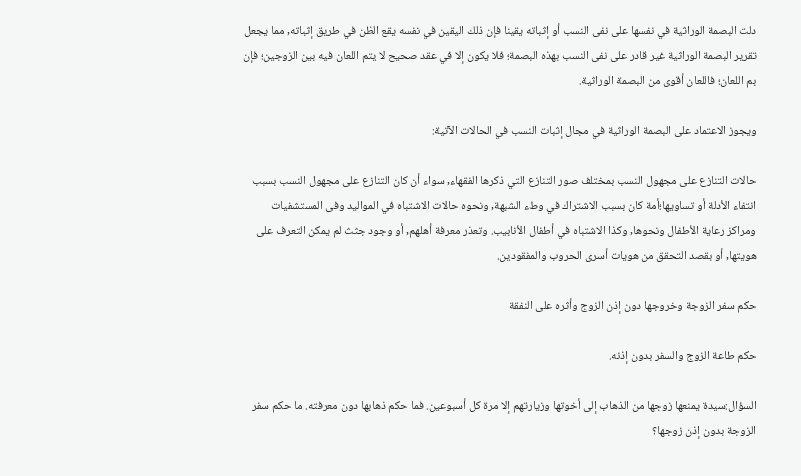دلت البصمة الوراثية في نفسها على نفى النسب أو إثباته يقينا فإن ذلك اليقين في نفسه يقع الظن في طريق إثباته, مما يجعل تقرير البصمة الوراثية غير قادر على نفى النسب بهذه البصمة؛ فلا يكون إلا في عقد صحيح لا يتم اللعان فيه بين الزوجين؛ فإن بم اللعان؛ فاللعان أقوى من البصمة الوراثية.

ويجوز الاعتماد على البصمة الوراثية في مجال إثبات النسب في الحالات الآتية:

حالات التنازع على مجهول النسب بمختلف صور التنازع التي ذكرها الفقهاء, سواء أن كان التنازع على مجهول النسب بسبب انتفاء الأدلة أو تساويها؛أمة كان بسبب الاشتراك في وطء الشبهة, ونحوه حالات الاشتباه في المواليد وفى المستشفيات ومراكز رعاية الأطفال ونحوها, وكذا الاشتباه في أطفال الأنابيب. وتعذر معرفة أهلهم, أو وجود جثث لم يمكن التعرف على هويتها, أو بقصد التحقق من هويات أسرى الحروب والمفقودين.

حكم سفر الزوجة وخروجها دون إذن الزوج وأثره على النفقة

حكم طاعة الزوج والسفر بدون إذنه.

السؤال:سيدة يمنعها زوجها من الذهاب إلى أخوتها وزيارتهم إلا مرة كل أسبوعين. فما حكم ذهابها دون معرفته. ما حكم سفر الزوجة بدون إذن زوجها؟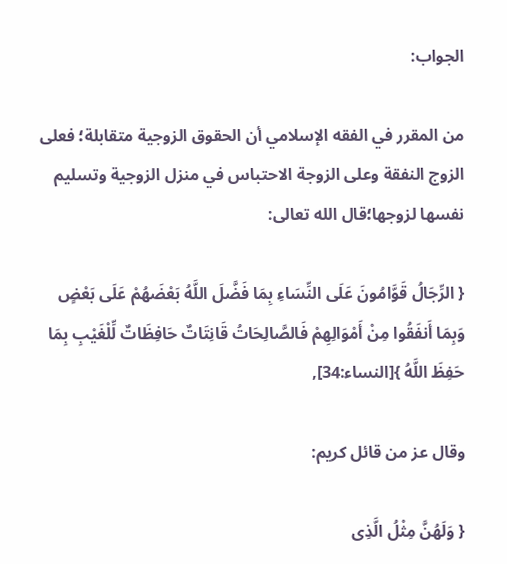الجواب:

من المقرر في الفقه الإسلامي أن الحقوق الزوجية متقابلة؛ فعلى الزوج النفقة وعلى الزوجة الاحتباس في منزل الزوجية وتسليم نفسها لزوجها؛قال الله تعالى:

{ الرِّجَالُ قَوَّامُونَ عَلَى النِّسَاءِ بِمَا فَضَّلَ اللَّهُ بَعْضَهُمْ عَلَى بَعْضٍ وَبِمَا أَنفَقُوا مِنْ أَمْوَالِهِمْ فَالصَّالِحَاتُ قَانِتَاتٌ حَافِظَاتٌ لِّلْغَيْبِ بِمَا حَفِظَ اللَّهُ }[النساء:34],

وقال عز من قائل كريم:

{ وَلَهُنَّ مِثْلُ الَّذِى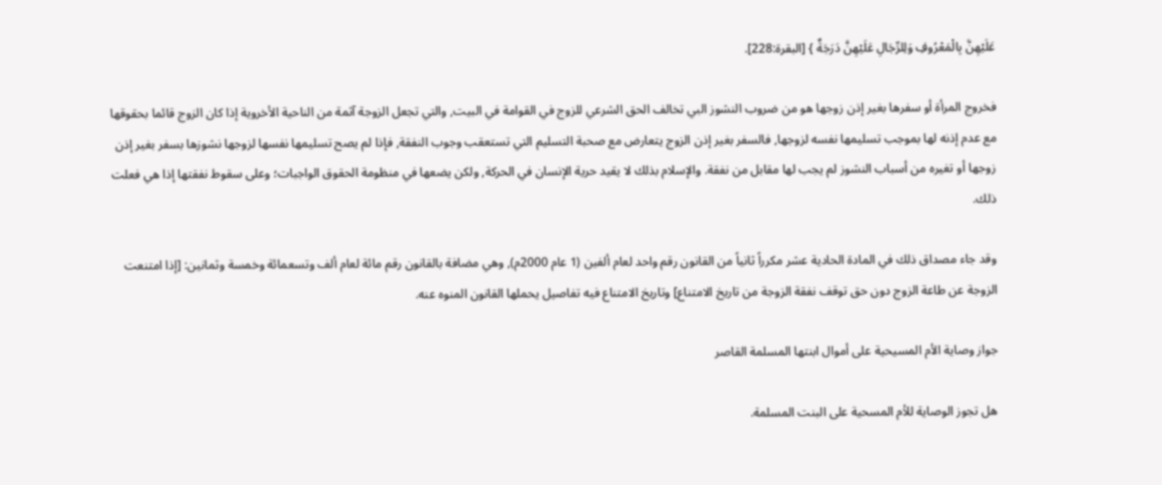عَلَيْهِنَّ بِالْمَعْرُوفِ وَلِلرِّجَالِ عَلَيْهِنَّ دَرَجَةٌ } [البقرة:228].

فخروج المرأة أو سفرها بغير إذن زوجها هو من ضروب النشوز البي تخالف الحق الشرعي للزوج في القوامة في البيت, والتي تجعل الزوجة آثمة من الناحية الأخروية إذا كان الزوج قائما بحقوقها مع عدم إذنه لها بموجب تسليمها نفسه لزوجها, فالسفر بغير إذن الزوج يتعارض مع صحبة التسليم التي تستعقب وجوب النفقة, فإذا لم يصح تسليمها نفسها لزوجها نشوزها بسفر بغير إذن زوجها أو تغيره من أسباب النشوز لم يجب لها مقابل من نفقة. والإسلام بذلك لا يقيد حرية الإنسان في الحركة, ولكن يضعها في منظومة الحقوق الواجبات؛ وعلى سقوط نفقتها إذا هي فعلت ذلك.

وقد جاء مصداق ذلك في المادة الحادية عشر مكرراً ثانياً من القانون رقم واحد لعام ألفين (1 عام 2000م), وهي مضافة بالقانون رقم مائة لعام ألف وتسعمائة وخمسة وثمانين: [إذا امتنعت الزوجة عن طاعة الزوج دون حق توقف نفقة الزوجة من تاريخ الامتناع] وتاريخ الامتناع فيه تفاصيل يحملها القانون المنوه عنه.

جواز وصاية الأم المسيحية على أموال ابنتها المسلمة القاصر

هل تجوز الوصاية للأم المسحية على البنت المسلمة.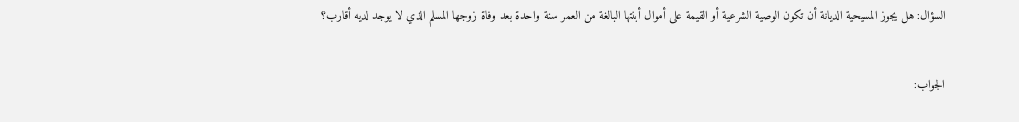السؤال: هل يجوز المسيحية الديانة أن تكون الوصية الشرعية أو القيمة على أموال أبنتها البالغة من العمر سنة واحدة بعد وفاة زوجها المسلم الذي لا يوجد لديه أقارب؟

الجواب: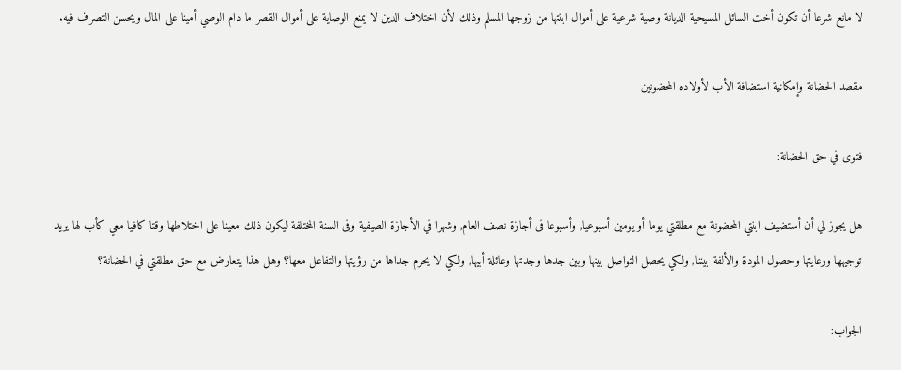لا مانع شرعا أن تكون أخت السائل المسيحية الديانة وصية شرعية على أموال ابنتها من زوجها المسلم وذلك لأن اختلاف الدين لا يمنع الوصاية على أموال القصر ما دام الوصي أمينا على المال ويحسن التصرف فيه.

مقصد الحضانة وإمكانية استضافة الأب لأولاده المحضونين

فتوى في حق الحضانة:

هل يجوز لي أن أستضيف ابنتي المحضونة مع مطلقتي يوما أو يومين أسبوعيا, وأسبوعا فى أجازة نصف العام, وشهرا في الأجازة الصيفية وفى السنة المختلفة ليكون ذلك معينا على اختلاطها وقتا كافيا معي كأب لها يريد توجيهها ورعايتها وحصول المودة والألفة بيننا, ولكي يحصل التواصل بينها وبين جدها وجدتها وعائلة أبيها, ولكي لا يحرم جداها من رؤيتها والتفاعل معها؟ وهل هذا يتعارض مع حق مطلقتي في الحضانة؟

الجواب: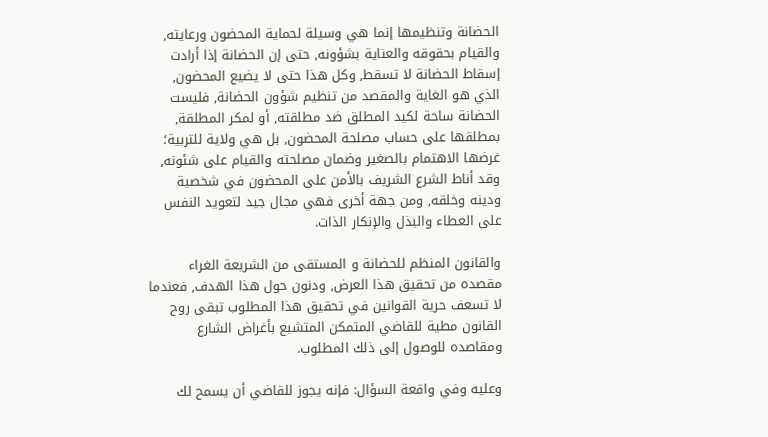الحضانة وتنظيمها إنما هي وسيلة لحماية المحضون ورعايته, والقيام بحقوقه والعناية بشؤونه, حتى إن الحضانة إذا أرادت إسقاط الحضانة لا تسقط, وكل هذا حتى لا يضيع المحضون, الذي هو الغاية والمقصد من تنظيم شؤون الحضانة, فليست الحضانة ساحة لكيد المطلق ضد مطلقته, أو لمكر المطلقة, بمطلقها على حساب مصلحة المحضون, بل هي ولاية للتربية؛ غرضها الاهتمام بالصغير وضمان مصلحته والقيام على شئونه, وقد أناط الشرع الشريف بالأمن على المحضون في شخصية ودينه وخلقه, ومن جهة أخرى فهي مجال جيد لتعويد النفس على العطاء والبذل والإنكار الذات.

والقانون المنظم للحضانة و المستقى من الشريعة الغراء مقصده من تحقيق هذا العرض, ودنون حول هذا الهدف, فعندما لا تسعف حرية القوانين في تحقيق هذا المطلوب تبقى روح القانون مطية للقاضي المتمكن المتشبع بأغراض الشارع ومقاصده للوصول إلى ذلك المطلوب.

وعليه وفي واقعة السؤال: فإنه يجوز للقاضي أن يسمح لك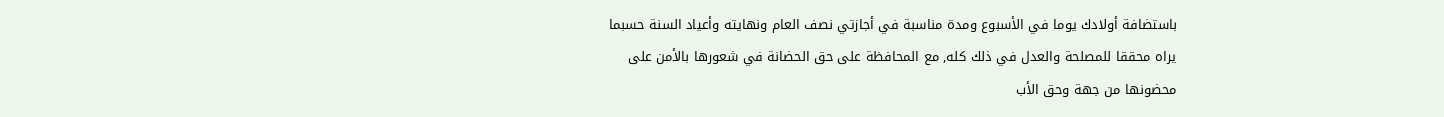باستضافة أولادك يوما في الأسبوع ومدة مناسبة في أجازتي نصف العام ونهايته وأعياد السنة حسبما يراه محققا للمصلحة والعدل في ذلك كله, مع المحافظة على حق الحضانة في شعورها بالأمن على محضونها من جهة وحق الأب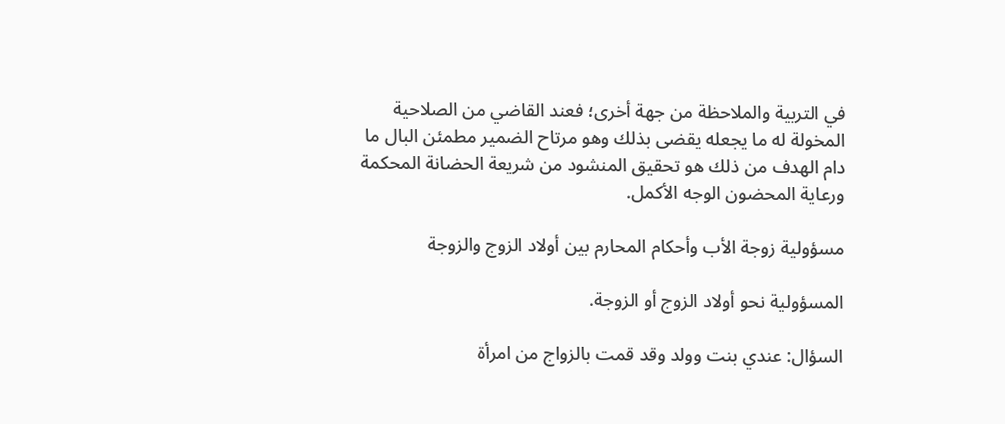في التربية والملاحظة من جهة أخرى؛ فعند القاضي من الصلاحية المخولة له ما يجعله يقضى بذلك وهو مرتاح الضمير مطمئن البال ما دام الهدف من ذلك هو تحقيق المنشود من شريعة الحضانة المحكمة ورعاية المحضون الوجه الأكمل.

مسؤولية زوجة الأب وأحكام المحارم بين أولاد الزوج والزوجة

المسؤولية نحو أولاد الزوج أو الزوجة.

السؤال: عندي بنت وولد وقد قمت بالزواج من امرأة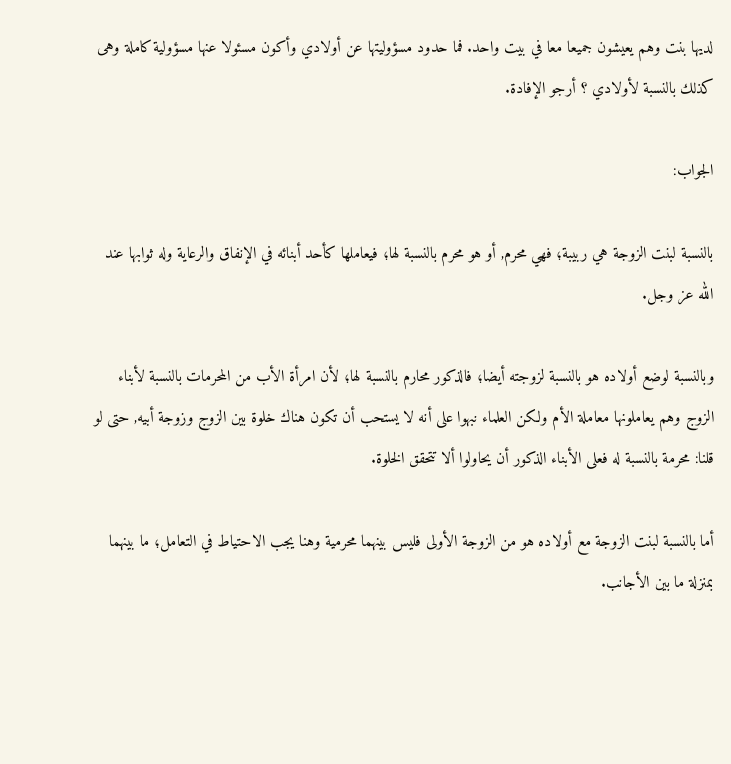لديها بنت وهم يعيشون جميعا معا في بيت واحد. فما حدود مسؤوليتها عن أولادي وأكون مسئولا عنها مسؤولية كاملة وهى كذلك بالنسبة لأولادي ؟ أرجو الإفادة.

الجواب:

بالنسبة لبنت الزوجة هي ربيبة؛ فهي محرم, أو هو محرم بالنسبة لها؛ فيعاملها كأحد أبنائه في الإنفاق والرعاية وله ثوابها عند الله عز وجل.

وبالنسبة لوضع أولاده هو بالنسبة لزوجته أيضا؛ فالذكور محارم بالنسبة لها؛ لأن امرأة الأب من المحرمات بالنسبة لأبناء الزوج وهم يعاملونها معاملة الأم ولكن العلماء نبهوا على أنه لا يستحب أن تكون هناك خلوة بين الزوج وزوجة أبيه, حتى لو قلنا: محرمة بالنسبة له فعلى الأبناء الذكور أن يحاولوا ألا تتحقق الخلوة.

أما بالنسبة لبنت الزوجة مع أولاده هو من الزوجة الأولى فليس بينهما محرمية وهنا يجب الاحتياط في التعامل؛ ما بينهما بمنزلة ما بين الأجانب.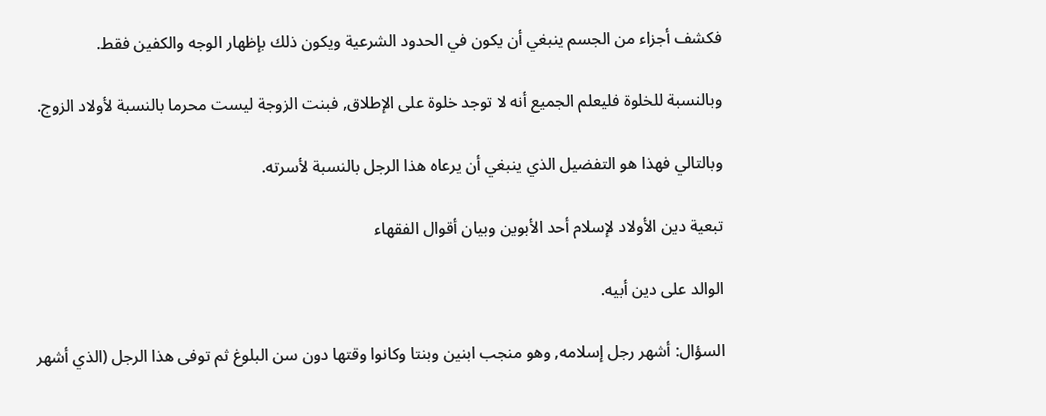فكشف أجزاء من الجسم ينبغي أن يكون في الحدود الشرعية ويكون ذلك بإظهار الوجه والكفين فقط.

وبالنسبة للخلوة فليعلم الجميع أنه لا توجد خلوة على الإطلاق, فبنت الزوجة ليست محرما بالنسبة لأولاد الزوج.

وبالتالي فهذا هو التفضيل الذي ينبغي أن يرعاه هذا الرجل بالنسبة لأسرته.

تبعية دين الأولاد لإسلام أحد الأبوين وبيان أقوال الفقهاء

الوالد على دين أبيه.

السؤال: أشهر رجل إسلامه, وهو منجب ابنين وبنتا وكانوا وقتها دون سن البلوغ ثم توفى هذا الرجل (الذي أشهر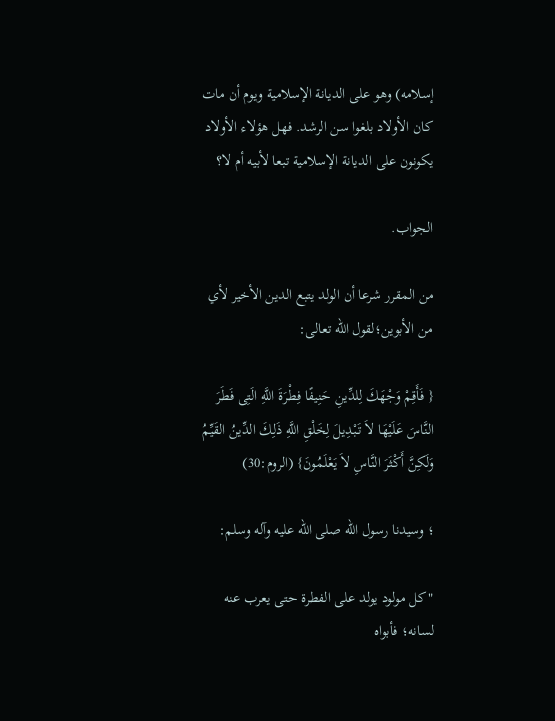إسلامه) وهو على الديانة الإسلامية ويوم أن مات كان الأولاد بلغوا سن الرشد. فهل هؤلاء الأولاد يكونون على الديانة الإسلامية تبعا لأبيه أم لا؟

الجواب.

من المقرر شرعا أن الولد يتبع الدين الأخير لأي من الأبوين؛لقول الله تعالى:

{ فَأَقِمْ وَجْهَكَ لِلدِّينِ حَنِيفًا فِطْرَةَ اللَّهِ الَتِى فَطَرَ النَّاسَ عَلَيْهَا لاَ تَبْدِيلَ لِخَلْقِ اللَّهِ ذَلِكَ الدِّينُ القَيِّمُ وَلَكِنَّ أَكْثَرَ النَّاسِ لاَ يَعْلَمُونَ} (الروم:30)

؛ وسيدنا رسول الله صلى الله عليه وآله وسلم:

"كل مولود يولد على الفطرة حتى يعرب عنه لسانه؛ فأبواه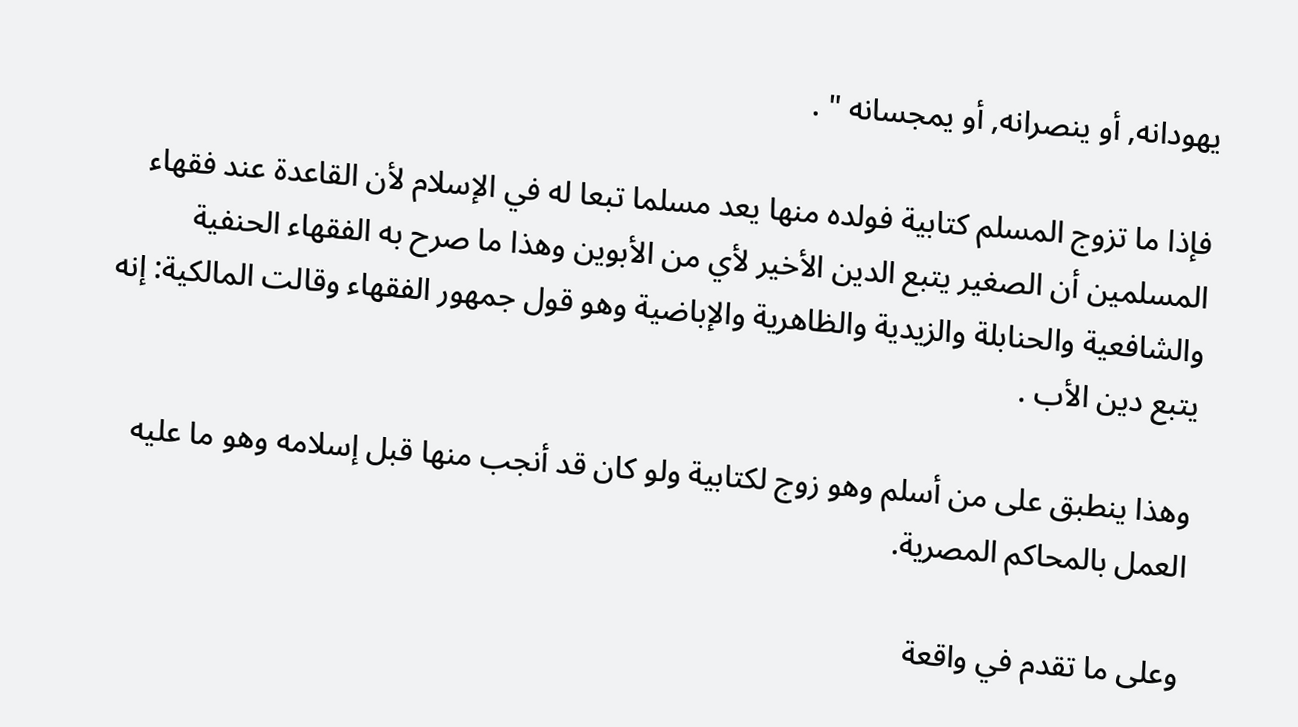يهودانه, أو ينصرانه, أو يمجسانه " .

فإذا ما تزوج المسلم كتابية فولده منها يعد مسلما تبعا له في الإسلام لأن القاعدة عند فقهاء المسلمين أن الصغير يتبع الدين الأخير لأي من الأبوين وهذا ما صرح به الفقهاء الحنفية والشافعية والحنابلة والزيدية والظاهرية والإباضية وهو قول جمهور الفقهاء وقالت المالكية: إنه يتبع دين الأب .

وهذا ينطبق على من أسلم وهو زوج لكتابية ولو كان قد أنجب منها قبل إسلامه وهو ما عليه العمل بالمحاكم المصرية.

وعلى ما تقدم في واقعة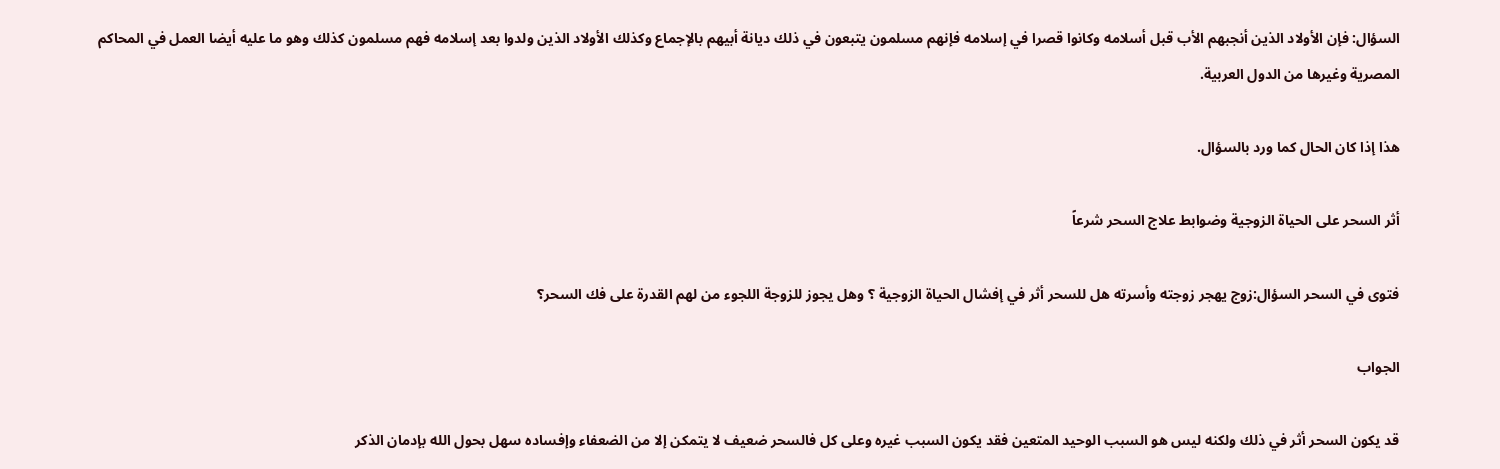السؤال: فإن الأولاد الذين أنجبهم الأب قبل أسلامه وكانوا قصرا في إسلامه فإنهم مسلمون يتبعون في ذلك ديانة أبيهم بالإجماع وكذلك الأولاد الذين ولدوا بعد إسلامه فهم مسلمون كذلك وهو ما عليه أيضا العمل في المحاكم المصرية وغيرها من الدول العربية.

هذا إذا كان الحال كما ورد بالسؤال.

أثر السحر على الحياة الزوجية وضوابط علاج السحر شرعاً

فتوى في السحر السؤال:زوج يهجر زوجته وأسرته هل للسحر أثر في إفشال الحياة الزوجية ؟ وهل يجوز للزوجة اللجوء من لهم القدرة على فك السحر؟

الجواب

قد يكون السحر أثر في ذلك ولكنه ليس هو السبب الوحيد المتعين فقد يكون السبب غيره وعلى كل فالسحر ضعيف لا يتمكن إلا من الضعفاء وإفساده سهل بحول الله بإدمان الذكر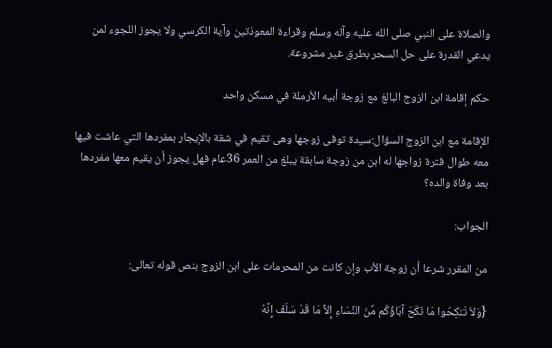والصلاة على النبي صلى الله عليه وآله وسلم وقراءة المعوذتين وآية الكرسي ولا يجوز اللجوء لمن يدعي القدرة على حل السحر بطرق غير مشروعة.

حكم إقامة ابن الزوج البالغ مع زوجة أبيه الأرملة في مسكن واحد

الإقامة مع ابن الزوج السؤال:سيدة توفى زوجها وهى تقيم في شقة بالإيجار بمفردها التي عاشت فيها معه طوال فترة زواجها له ابن من زوجة سابقة يبلغ من العمر 36عام فهل يجوز أن يقيم معها مفردها بعد وفاة والده؟

الجواب:

من المقرر شرعا أن زوجة الأب وإن كانت من المحرمات على ابن الزوج بنص قوله تعالى:

{وَلاَ تَنكِحُوا مَا نَكَحَ آبَاؤُكُم مِّنَ النِّسَاءِ إِلاَّ مَا قَدْ سَلَفَ إِنَّهُ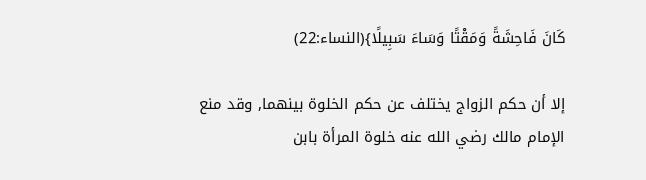كَانَ فَاحِشَةً وَمَقْتًا وَسَاءَ سَبِيلًا}(النساء:22)

إلا أن حكم الزواج يختلف عن حكم الخلوة بينهما, وقد منع الإمام مالك رضي الله عنه خلوة المرأة بابن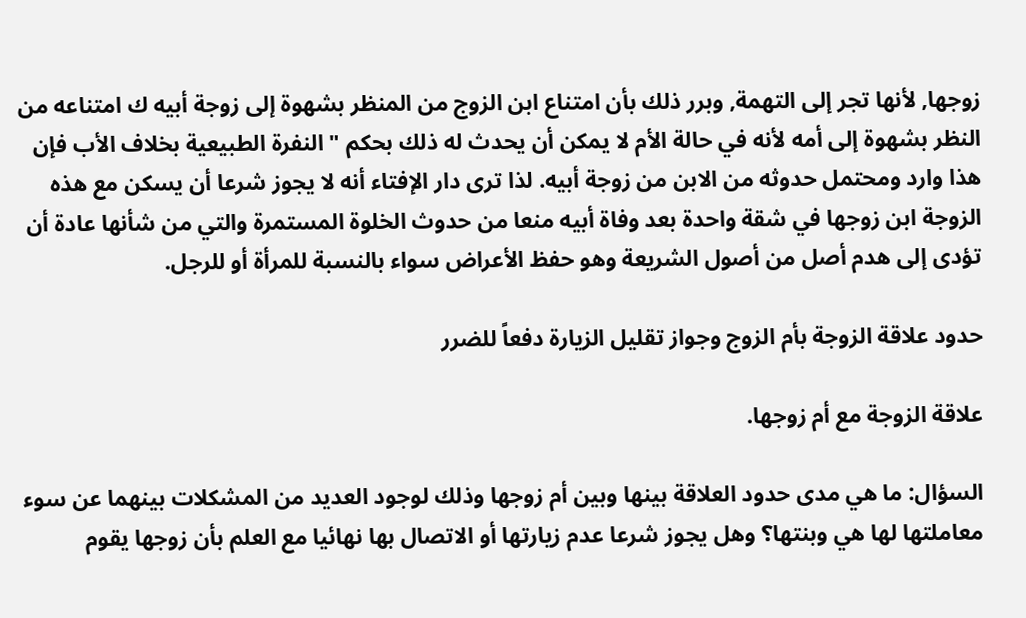زوجها, لأنها تجر إلى التهمة, وبرر ذلك بأن امتناع ابن الزوج من المنظر بشهوة إلى زوجة أبيه ك امتناعه من النظر بشهوة إلى أمه لأنه في حالة الأم لا يمكن أن يحدث له ذلك بحكم " النفرة الطبيعية بخلاف الأب فإن هذا وارد ومحتمل حدوثه من الابن من زوجة أبيه. لذا ترى دار الإفتاء أنه لا يجوز شرعا أن يسكن مع هذه الزوجة ابن زوجها في شقة واحدة بعد وفاة أبيه منعا من حدوث الخلوة المستمرة والتي من شأنها عادة أن تؤدى إلى هدم أصل من أصول الشريعة وهو حفظ الأعراض سواء بالنسبة للمرأة أو للرجل.

حدود علاقة الزوجة بأم الزوج وجواز تقليل الزيارة دفعاً للضرر

علاقة الزوجة مع أم زوجها.

السؤال: ما هي مدى حدود العلاقة بينها وبين أم زوجها وذلك لوجود العديد من المشكلات بينهما عن سوء معاملتها لها هي وبنتها؟ وهل يجوز شرعا عدم زيارتها أو الاتصال بها نهائيا مع العلم بأن زوجها يقوم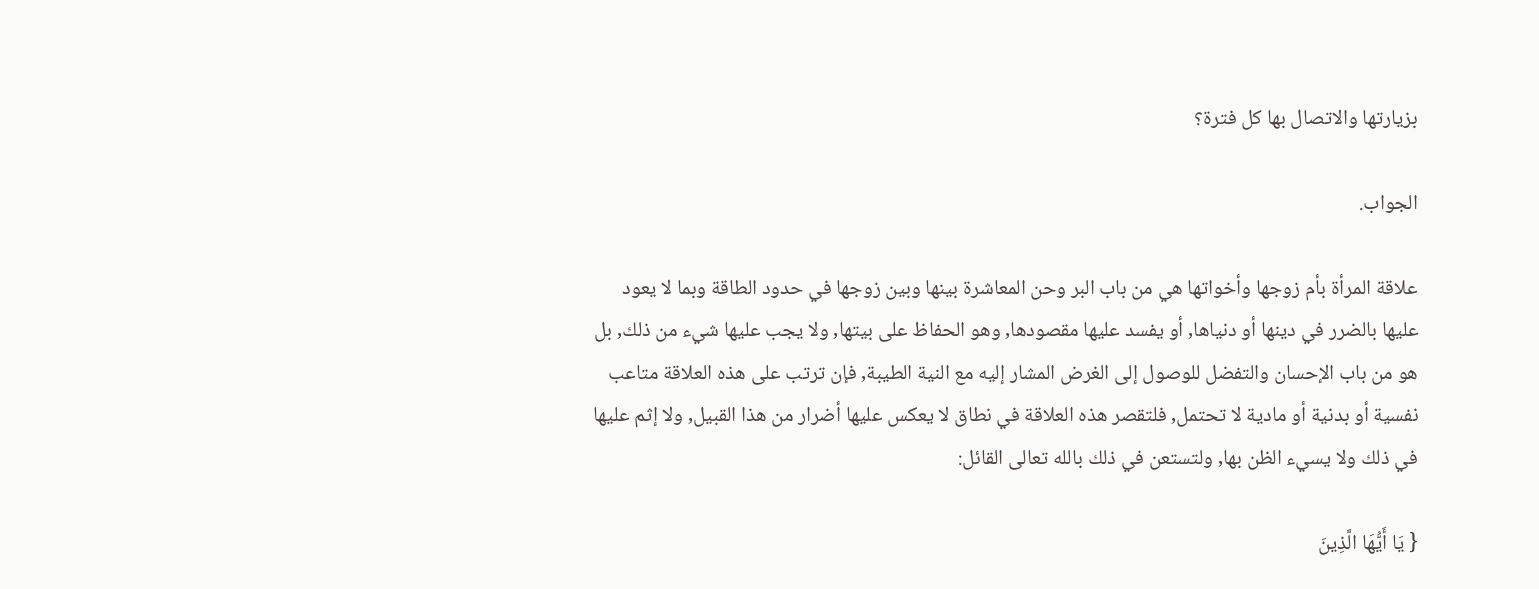بزيارتها والاتصال بها كل فترة؟

الجواب.

علاقة المرأة بأم زوجها وأخواتها هي من باب البر وحن المعاشرة بينها وبين زوجها في حدود الطاقة وبما لا يعود عليها بالضرر في دينها أو دنياها, أو يفسد عليها مقصودها, وهو الحفاظ على بيتها, ولا يجب عليها شيء من ذلك, بل هو من باب الإحسان والتفضل للوصول إلى الغرض المشار إليه مع النية الطيبة, فإن ترتب على هذه العلاقة متاعب نفسية أو بدنية أو مادية لا تحتمل, فلتقصر هذه العلاقة في نطاق لا يعكس عليها أضرار من هذا القبيل, ولا إثم عليها في ذلك ولا يسيء الظن بها, ولتستعن في ذلك بالله تعالى القائل:

{ يَا أَيُّهَا الَّذِينَ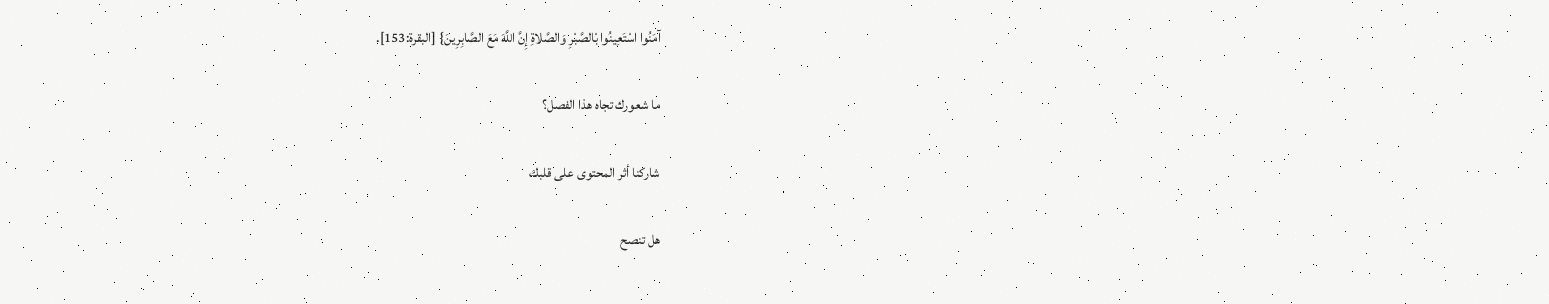آمَنُوا اسْتَعِينُوا بْالصَّبْرِ وَالصَّلاةِ إِنَّ اللَّهَ مَعَ الصَّابِرِينَ} [البقرة:153].

ما شعورك تجاه هذا الفصل؟

شاركنا أثر المحتوى على قلبك

هل تنصح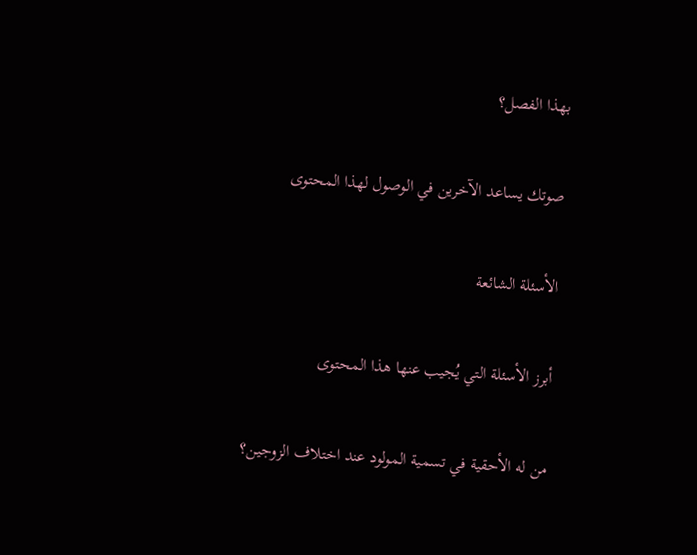بهذا الفصل؟

صوتك يساعد الآخرين في الوصول لهذا المحتوى

الأسئلة الشائعة

أبرز الأسئلة التي يُجيب عنها هذا المحتوى

من له الأحقية في تسمية المولود عند اختلاف الزوجين؟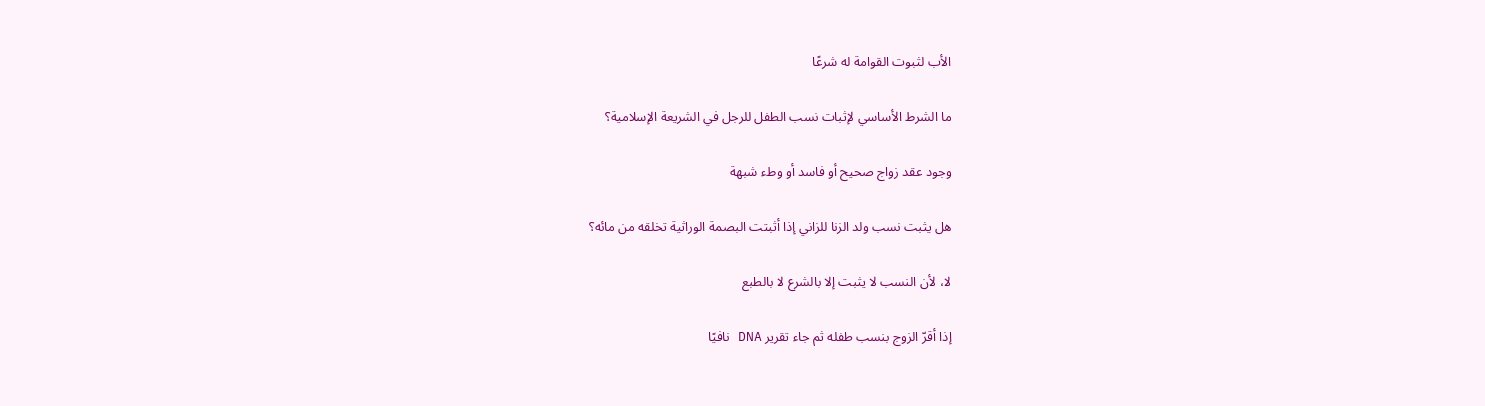الأب لثبوت القوامة له شرعًا

ما الشرط الأساسي لإثبات نسب الطفل للرجل في الشريعة الإسلامية؟

وجود عقد زواج صحيح أو فاسد أو وطء شبهة

هل يثبت نسب ولد الزنا للزاني إذا أثبتت البصمة الوراثية تخلقه من مائه؟

لا، لأن النسب لا يثبت إلا بالشرع لا بالطبع

إذا أقرّ الزوج بنسب طفله ثم جاء تقرير DNA نافيًا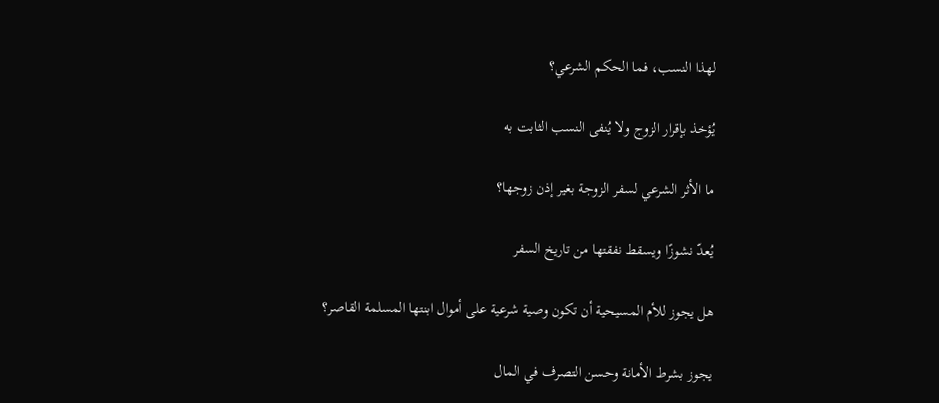لهذا النسب، فما الحكم الشرعي؟

يُؤخذ بإقرار الزوج ولا يُنفى النسب الثابت به

ما الأثر الشرعي لسفر الزوجة بغير إذن زوجها؟

يُعدّ نشوزًا ويسقط نفقتها من تاريخ السفر

هل يجوز للأم المسيحية أن تكون وصية شرعية على أموال ابنتها المسلمة القاصر؟

يجوز بشرط الأمانة وحسن التصرف في المال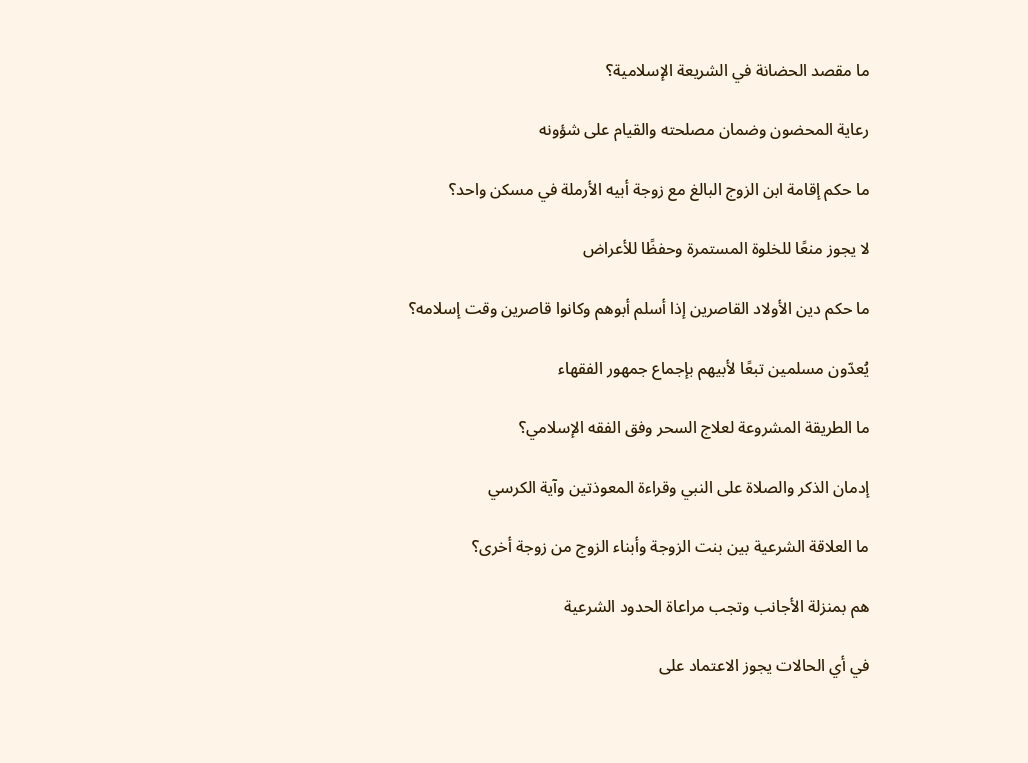ما مقصد الحضانة في الشريعة الإسلامية؟

رعاية المحضون وضمان مصلحته والقيام على شؤونه

ما حكم إقامة ابن الزوج البالغ مع زوجة أبيه الأرملة في مسكن واحد؟

لا يجوز منعًا للخلوة المستمرة وحفظًا للأعراض

ما حكم دين الأولاد القاصرين إذا أسلم أبوهم وكانوا قاصرين وقت إسلامه؟

يُعدّون مسلمين تبعًا لأبيهم بإجماع جمهور الفقهاء

ما الطريقة المشروعة لعلاج السحر وفق الفقه الإسلامي؟

إدمان الذكر والصلاة على النبي وقراءة المعوذتين وآية الكرسي

ما العلاقة الشرعية بين بنت الزوجة وأبناء الزوج من زوجة أخرى؟

هم بمنزلة الأجانب وتجب مراعاة الحدود الشرعية

في أي الحالات يجوز الاعتماد على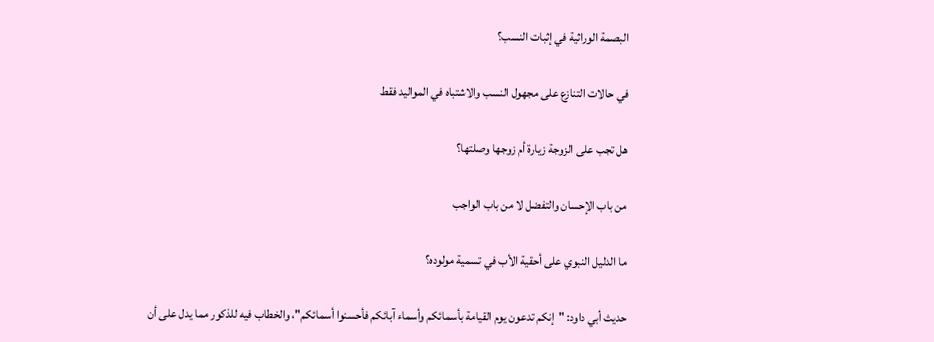البصمة الوراثية في إثبات النسب؟

في حالات التنازع على مجهول النسب والاشتباه في المواليد فقط

هل تجب على الزوجة زيارة أم زوجها وصلتها؟

من باب الإحسان والتفضل لا من باب الواجب

ما الدليل النبوي على أحقية الأب في تسمية مولوده؟

حديث أبي داود: "إنكم تدعون يوم القيامة بأسمائكم وأسماء آبائكم فأحسنوا أسمائكم"، والخطاب فيه للذكور مما يدل على أن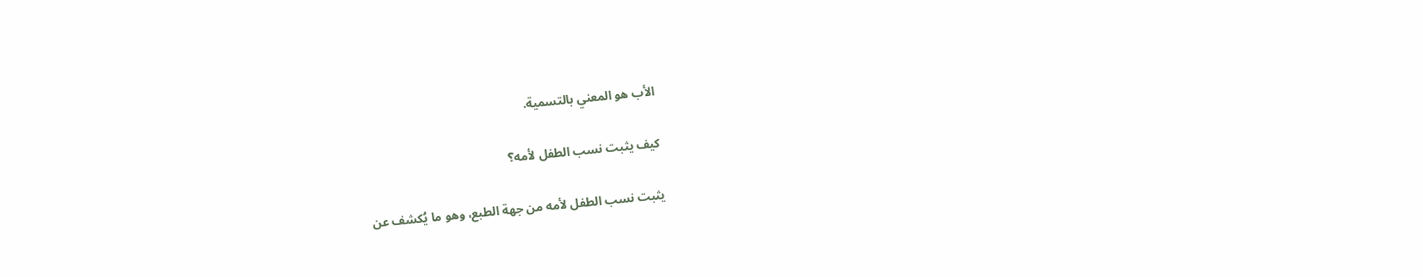الأب هو المعني بالتسمية.

كيف يثبت نسب الطفل لأمه؟

يثبت نسب الطفل لأمه من جهة الطبع، وهو ما يُكشف عن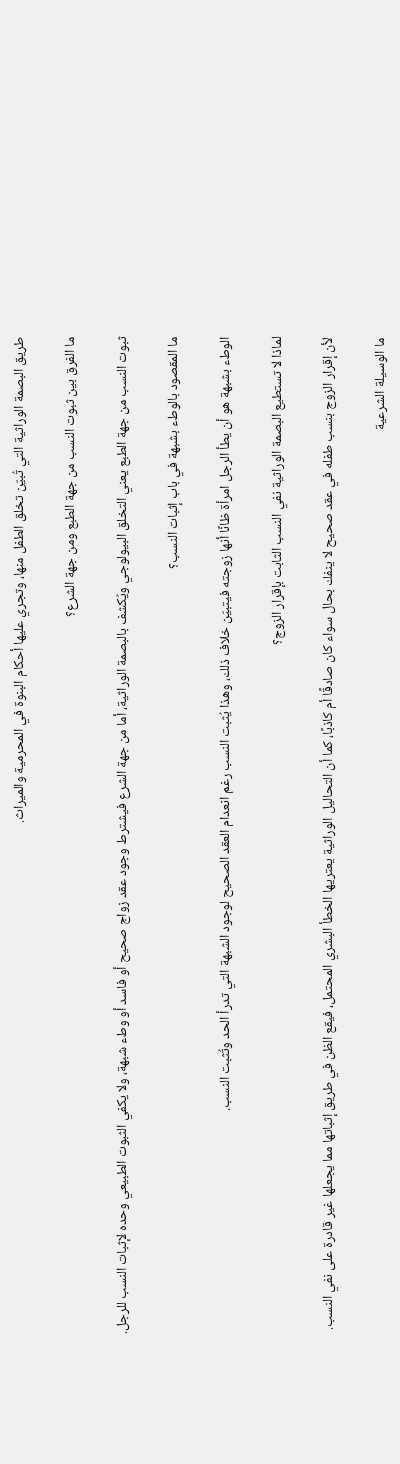طريق البصمة الوراثية التي تُبيّن تخلق الطفل منها، وتجري عليها أحكام البنوة في المحرمية والميراث.

ما الفرق بين ثبوت النسب من جهة الطبع ومن جهة الشرع؟

ثبوت النسب من جهة الطبع يعني التخلق البيولوجي ويُكشف بالبصمة الوراثية، أما من جهة الشرع فيشترط وجود عقد زواج صحيح أو فاسد أو وطء شبهة، ولا يكفي الثبوت الطبيعي وحده لإثبات النسب للرجل.

ما المقصود بالوطء بشبهة في باب إثبات النسب؟

الوطء بشبهة هو أن يطأ الرجل امرأة ظانًا أنها زوجته فيتبيّن خلاف ذلك، وهذا يُثبت النسب رغم انعدام العقد الصحيح لوجود الشبهة التي تدرأ الحد وتُثبت النسب.

لماذا لا تستطيع البصمة الوراثية نفي النسب الثابت بإقرار الزوج؟

لأن إقرار الزوج بنسب طفله في عقد صحيح لا ينفك بحال سواء كان صادقًا أم كاذبًا، كما أن التحاليل الوراثية يعتريها الخطأ البشري المحتمل، فيقع الظن في طريق إثباتها مما يجعلها غير قادرة على نفي النسب.

ما الوسيلة الشرعية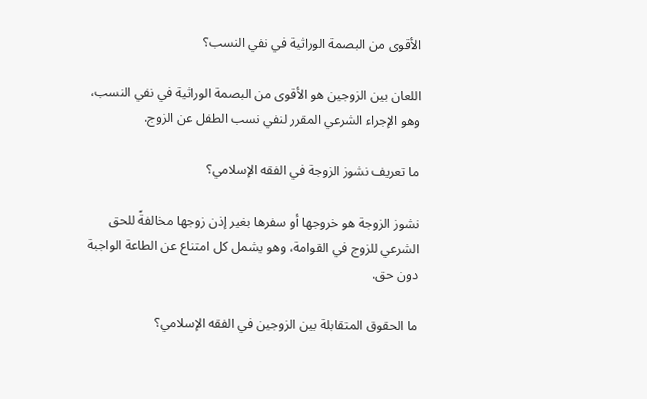الأقوى من البصمة الوراثية في نفي النسب؟

اللعان بين الزوجين هو الأقوى من البصمة الوراثية في نفي النسب، وهو الإجراء الشرعي المقرر لنفي نسب الطفل عن الزوج.

ما تعريف نشوز الزوجة في الفقه الإسلامي؟

نشوز الزوجة هو خروجها أو سفرها بغير إذن زوجها مخالفةً للحق الشرعي للزوج في القوامة، وهو يشمل كل امتناع عن الطاعة الواجبة دون حق.

ما الحقوق المتقابلة بين الزوجين في الفقه الإسلامي؟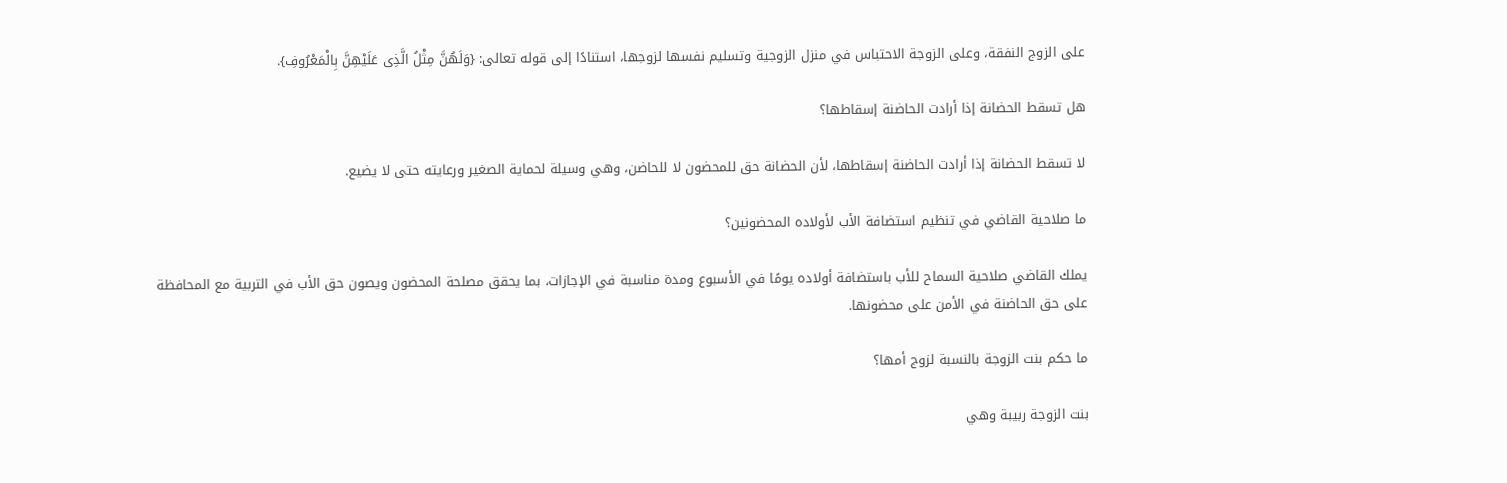على الزوج النفقة، وعلى الزوجة الاحتباس في منزل الزوجية وتسليم نفسها لزوجها، استنادًا إلى قوله تعالى: {وَلَهُنَّ مِثْلُ الَّذِى عَلَيْهِنَّ بِالْمَعْرُوفِ}.

هل تسقط الحضانة إذا أرادت الحاضنة إسقاطها؟

لا تسقط الحضانة إذا أرادت الحاضنة إسقاطها، لأن الحضانة حق للمحضون لا للحاضن، وهي وسيلة لحماية الصغير ورعايته حتى لا يضيع.

ما صلاحية القاضي في تنظيم استضافة الأب لأولاده المحضونين؟

يملك القاضي صلاحية السماح للأب باستضافة أولاده يومًا في الأسبوع ومدة مناسبة في الإجازات، بما يحقق مصلحة المحضون ويصون حق الأب في التربية مع المحافظة على حق الحاضنة في الأمن على محضونها.

ما حكم بنت الزوجة بالنسبة لزوج أمها؟

بنت الزوجة ربيبة وهي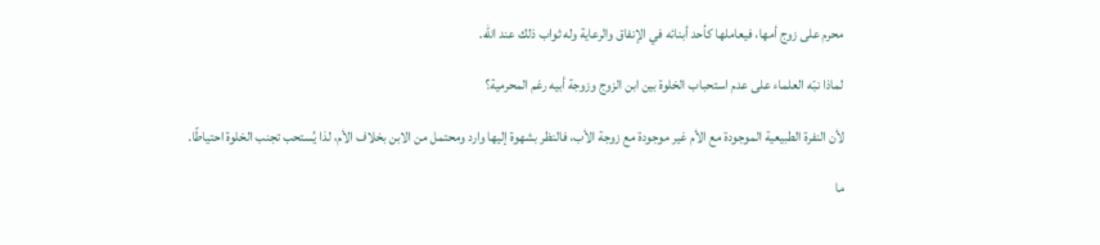محرم على زوج أمها، فيعاملها كأحد أبنائه في الإنفاق والرعاية وله ثواب ذلك عند الله.

لماذا نبّه العلماء على عدم استحباب الخلوة بين ابن الزوج وزوجة أبيه رغم المحرمية؟

لأن النفرة الطبيعية الموجودة مع الأم غير موجودة مع زوجة الأب، فالنظر بشهوة إليها وارد ومحتمل من الابن بخلاف الأم، لذا يُستحب تجنب الخلوة احتياطًا.

ما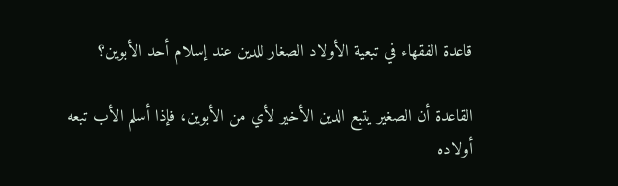قاعدة الفقهاء في تبعية الأولاد الصغار للدين عند إسلام أحد الأبوين؟

القاعدة أن الصغير يتبع الدين الأخير لأي من الأبوين، فإذا أسلم الأب تبعه أولاده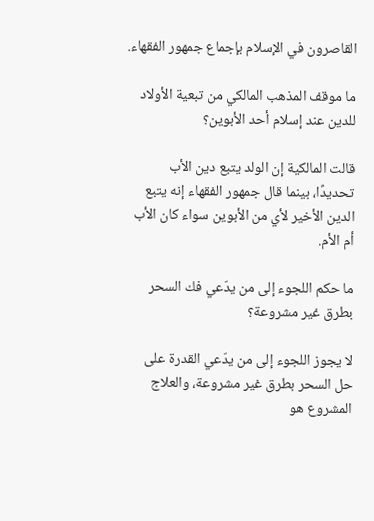القاصرون في الإسلام بإجماع جمهور الفقهاء.

ما موقف المذهب المالكي من تبعية الأولاد للدين عند إسلام أحد الأبوين؟

قالت المالكية إن الولد يتبع دين الأب تحديدًا، بينما قال جمهور الفقهاء إنه يتبع الدين الأخير لأي من الأبوين سواء كان الأب أم الأم.

ما حكم اللجوء إلى من يدّعي فك السحر بطرق غير مشروعة؟

لا يجوز اللجوء إلى من يدّعي القدرة على حل السحر بطرق غير مشروعة، والعلاج المشروع هو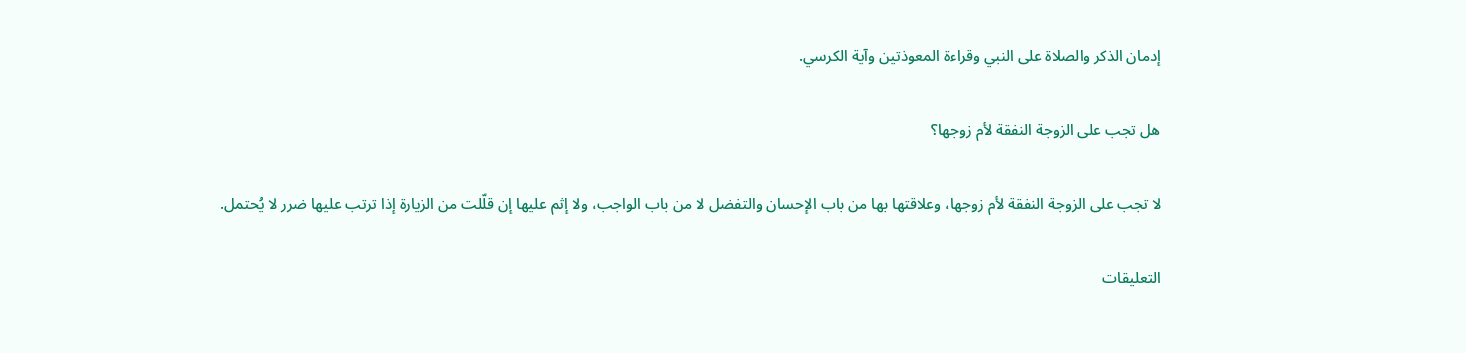إدمان الذكر والصلاة على النبي وقراءة المعوذتين وآية الكرسي.

هل تجب على الزوجة النفقة لأم زوجها؟

لا تجب على الزوجة النفقة لأم زوجها، وعلاقتها بها من باب الإحسان والتفضل لا من باب الواجب، ولا إثم عليها إن قلّلت من الزيارة إذا ترتب عليها ضرر لا يُحتمل.

التعليقات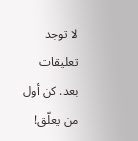لا توجد تعليقات بعد. كن أول من يعلّق!